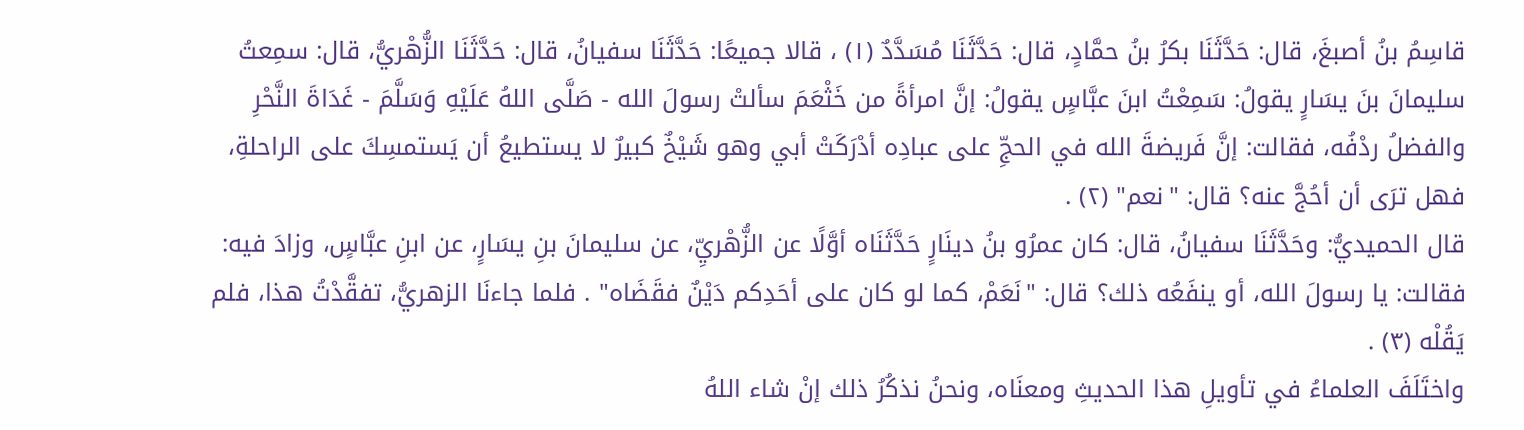قاسِمُ بنُ أصبغَ، قال: حَدَّثَنَا بكرُ بنُ حمَّادٍ، قال: حَدَّثَنَا مُسَدَّدٌ (١) ، قالا جميعًا: حَدَّثَنَا سفيانُ، قال: حَدَّثَنَا الزُّهْريُّ، قال: سمِعتُ سليمانَ بنَ يسَارٍ يقولُ: سَمِعْتُ ابنَ عبَّاسٍ يقولُ: إنَّ امرأةً من خَثْعَمَ سألتْ رسولَ الله - صَلَّى اللهُ عَلَيْهِ وَسَلَّمَ - غَدَاةَ النَّحْرِ والفضلُ ردْفُه، فقالت: إنَّ فَريضةَ الله في الحجِّ على عبادِه أدْرَكَتْ أبي وهو شَيْخٌ كبيرٌ لا يستطيعُ أن يَستمسِكَ على الراحلةِ، فهل ترَى أن أحُجَّ عنه؟ قال: "نعم" (٢) .
قال الحميديُّ: وحَدَّثَنَا سفيانُ، قال: كان عمرُو بنُ دينَارٍ حَدَّثَنَاه أوَّلًا عن الزُّهْريِّ، عن سليمانَ بنِ يسَارٍ، عن ابنِ عبَّاسٍ، وزادَ فيه: فقالت: يا رسولَ الله، أو ينفَعُه ذلك؟ قال: "نَعَمْ، كما لو كان على أحَدِكم دَيْنٌ فقَضَاه" . فلما جاءنَا الزهريُّ، تفقَّدْتُ هذا، فلم يَقُلْه (٣) .
واختَلَفَ العلماءُ في تأويلِ هذا الحديثِ ومعنَاه، ونحنُ نذكُرُ ذلك إنْ شاء اللهُ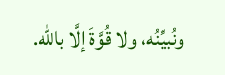ونُبيِّنُه، ولا قُوَّةَ إلَّا باللّه.